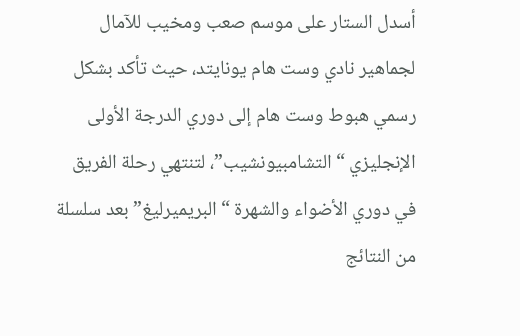أسدل الستار على موسم صعب ومخيب للآمال لجماهير نادي وست هام يونايتد، حيث تأكد بشكل رسمي هبوط وست هام إلى دوري الدرجة الأولى الإنجليزي “التشامبيونشيب”، لتنتهي رحلة الفريق في دوري الأضواء والشهرة “البريميرليغ” بعد سلسلة من النتائج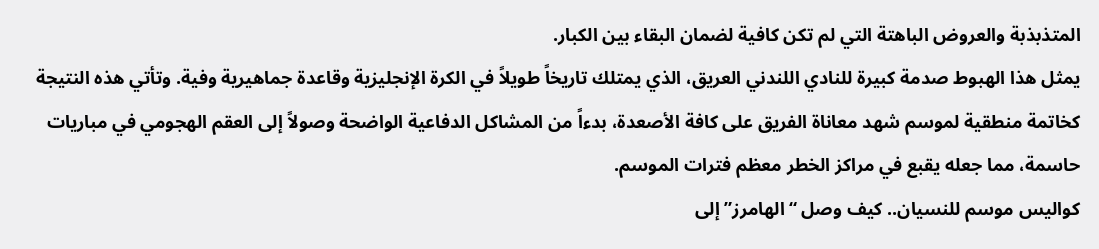المتذبذبة والعروض الباهتة التي لم تكن كافية لضمان البقاء بين الكبار.
يمثل هذا الهبوط صدمة كبيرة للنادي اللندني العريق، الذي يمتلك تاريخاً طويلاً في الكرة الإنجليزية وقاعدة جماهيرية وفية. وتأتي هذه النتيجة كخاتمة منطقية لموسم شهد معاناة الفريق على كافة الأصعدة، بدءاً من المشاكل الدفاعية الواضحة وصولاً إلى العقم الهجومي في مباريات حاسمة، مما جعله يقبع في مراكز الخطر معظم فترات الموسم.
كواليس موسم للنسيان.. كيف وصل “الهامرز” إلى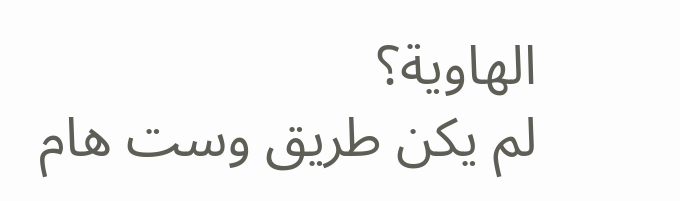الهاوية؟
لم يكن طريق وست هام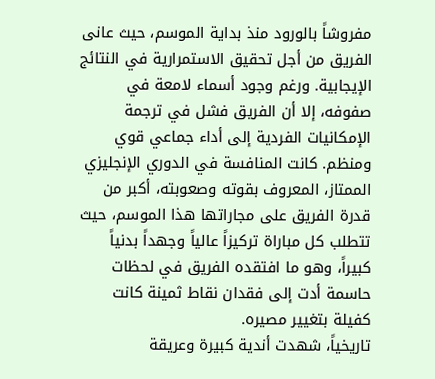مفروشاً بالورود منذ بداية الموسم، حيث عانى الفريق من أجل تحقيق الاستمرارية في النتائج الإيجابية. ورغم وجود أسماء لامعة في صفوفه، إلا أن الفريق فشل في ترجمة الإمكانيات الفردية إلى أداء جماعي قوي ومنظم. كانت المنافسة في الدوري الإنجليزي الممتاز، المعروف بقوته وصعوبته، أكبر من قدرة الفريق على مجاراتها هذا الموسم، حيث تتطلب كل مباراة تركيزاً عالياً وجهداً بدنياً كبيراً، وهو ما افتقده الفريق في لحظات حاسمة أدت إلى فقدان نقاط ثمينة كانت كفيلة بتغيير مصيره.
تاريخياً، شهدت أندية كبيرة وعريقة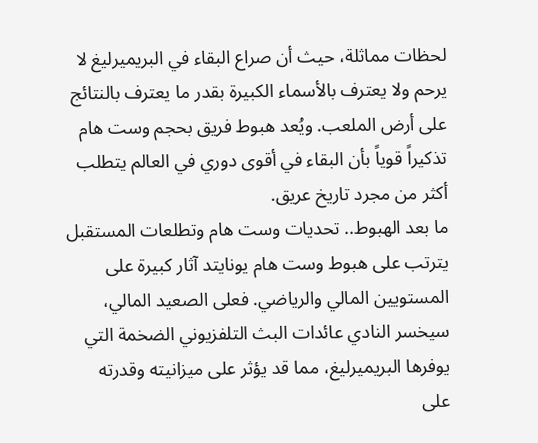لحظات مماثلة، حيث أن صراع البقاء في البريميرليغ لا يرحم ولا يعترف بالأسماء الكبيرة بقدر ما يعترف بالنتائج على أرض الملعب. ويُعد هبوط فريق بحجم وست هام تذكيراً قوياً بأن البقاء في أقوى دوري في العالم يتطلب أكثر من مجرد تاريخ عريق.
ما بعد الهبوط.. تحديات وست هام وتطلعات المستقبل
يترتب على هبوط وست هام يونايتد آثار كبيرة على المستويين المالي والرياضي. فعلى الصعيد المالي، سيخسر النادي عائدات البث التلفزيوني الضخمة التي يوفرها البريميرليغ، مما قد يؤثر على ميزانيته وقدرته على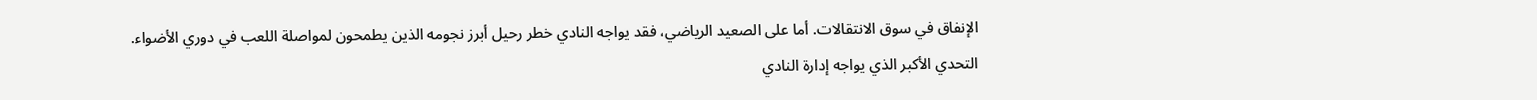الإنفاق في سوق الانتقالات. أما على الصعيد الرياضي، فقد يواجه النادي خطر رحيل أبرز نجومه الذين يطمحون لمواصلة اللعب في دوري الأضواء.
التحدي الأكبر الذي يواجه إدارة النادي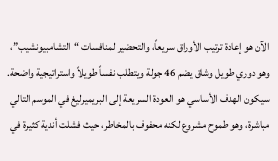الآن هو إعادة ترتيب الأوراق سريعاً، والتحضير لمنافسات “التشامبيونشيب”، وهو دوري طويل وشاق يضم 46 جولة ويتطلب نفساً طويلاً واستراتيجية واضحة. سيكون الهدف الأساسي هو العودة السريعة إلى البريميرليغ في الموسم التالي مباشرة، وهو طموح مشروع لكنه محفوف بالمخاطر، حيث فشلت أندية كثيرة في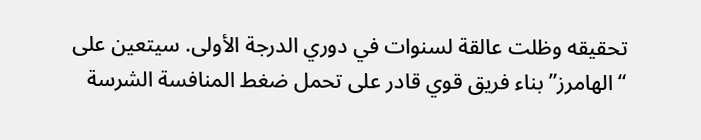تحقيقه وظلت عالقة لسنوات في دوري الدرجة الأولى. سيتعين على “الهامرز” بناء فريق قوي قادر على تحمل ضغط المنافسة الشرسة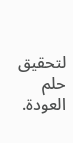لتحقيق حلم العودة.